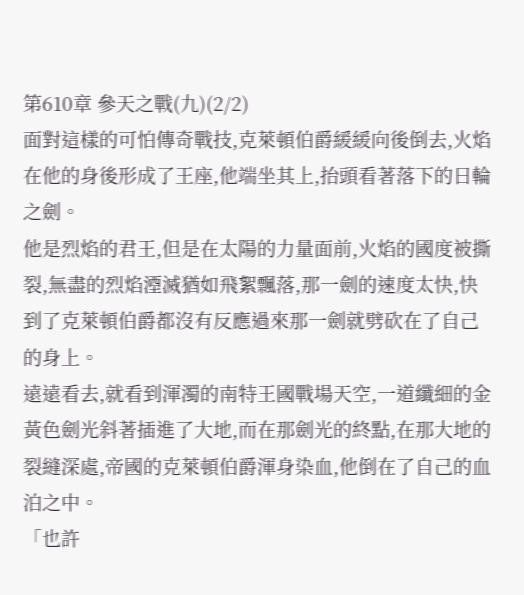第610章 參天之戰(九)(2/2)
面對這樣的可怕傳奇戰技,克萊頓伯爵緩緩向後倒去,火焰在他的身後形成了王座,他端坐其上,抬頭看著落下的日輪之劍。
他是烈焰的君王,但是在太陽的力量面前,火焰的國度被撕裂,無盡的烈焰湮滅猶如飛絮飄落,那一劍的速度太快,快到了克萊頓伯爵都沒有反應過來那一劍就劈砍在了自己的身上。
遠遠看去,就看到渾濁的南特王國戰場天空,一道纖細的金黃色劍光斜著插進了大地,而在那劍光的終點,在那大地的裂縫深處,帝國的克萊頓伯爵渾身染血,他倒在了自己的血泊之中。
「也許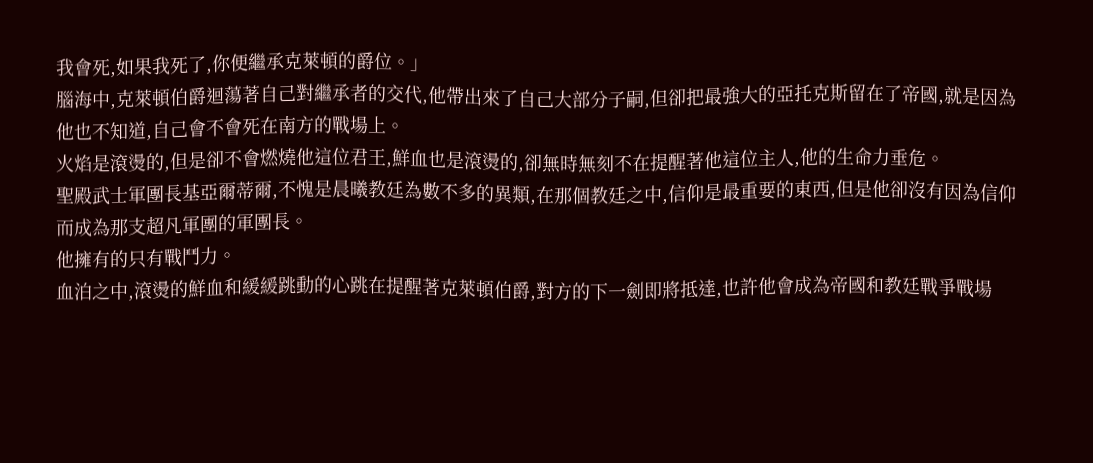我會死,如果我死了,你便繼承克萊頓的爵位。」
腦海中,克萊頓伯爵迴蕩著自己對繼承者的交代,他帶出來了自己大部分子嗣,但卻把最強大的亞托克斯留在了帝國,就是因為他也不知道,自己會不會死在南方的戰場上。
火焰是滾燙的,但是卻不會燃燒他這位君王,鮮血也是滾燙的,卻無時無刻不在提醒著他這位主人,他的生命力垂危。
聖殿武士軍團長基亞爾蒂爾,不愧是晨曦教廷為數不多的異類,在那個教廷之中,信仰是最重要的東西,但是他卻沒有因為信仰而成為那支超凡軍團的軍團長。
他擁有的只有戰鬥力。
血泊之中,滾燙的鮮血和緩緩跳動的心跳在提醒著克萊頓伯爵,對方的下一劍即將抵達,也許他會成為帝國和教廷戰爭戰場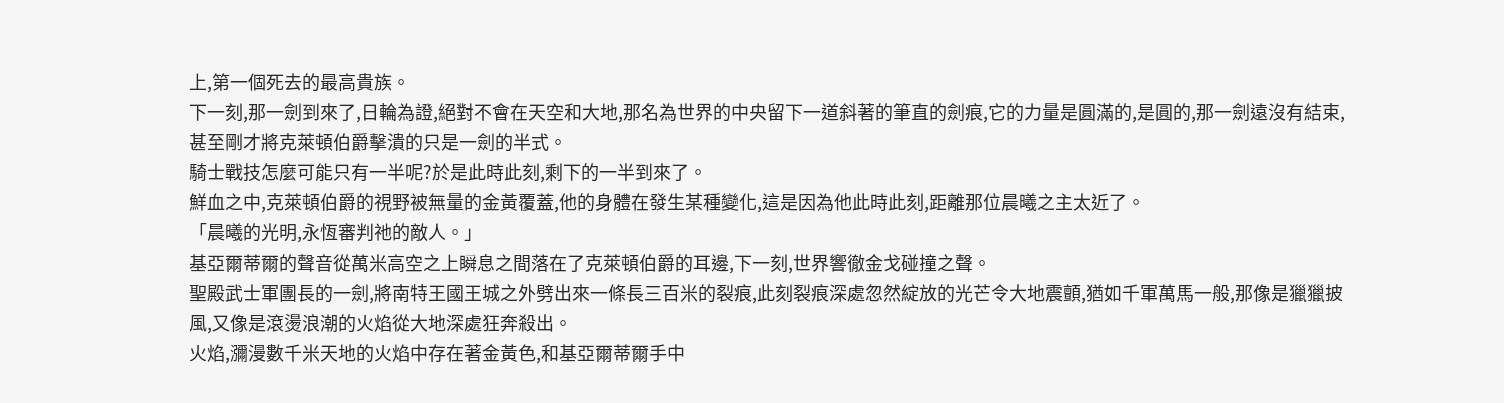上,第一個死去的最高貴族。
下一刻,那一劍到來了,日輪為證,絕對不會在天空和大地,那名為世界的中央留下一道斜著的筆直的劍痕,它的力量是圓滿的,是圓的,那一劍遠沒有結束,甚至剛才將克萊頓伯爵擊潰的只是一劍的半式。
騎士戰技怎麼可能只有一半呢?於是此時此刻,剩下的一半到來了。
鮮血之中,克萊頓伯爵的視野被無量的金黃覆蓋,他的身體在發生某種變化,這是因為他此時此刻,距離那位晨曦之主太近了。
「晨曦的光明,永恆審判祂的敵人。」
基亞爾蒂爾的聲音從萬米高空之上瞬息之間落在了克萊頓伯爵的耳邊,下一刻,世界響徹金戈碰撞之聲。
聖殿武士軍團長的一劍,將南特王國王城之外劈出來一條長三百米的裂痕,此刻裂痕深處忽然綻放的光芒令大地震顫,猶如千軍萬馬一般,那像是獵獵披風,又像是滾燙浪潮的火焰從大地深處狂奔殺出。
火焰,瀰漫數千米天地的火焰中存在著金黃色,和基亞爾蒂爾手中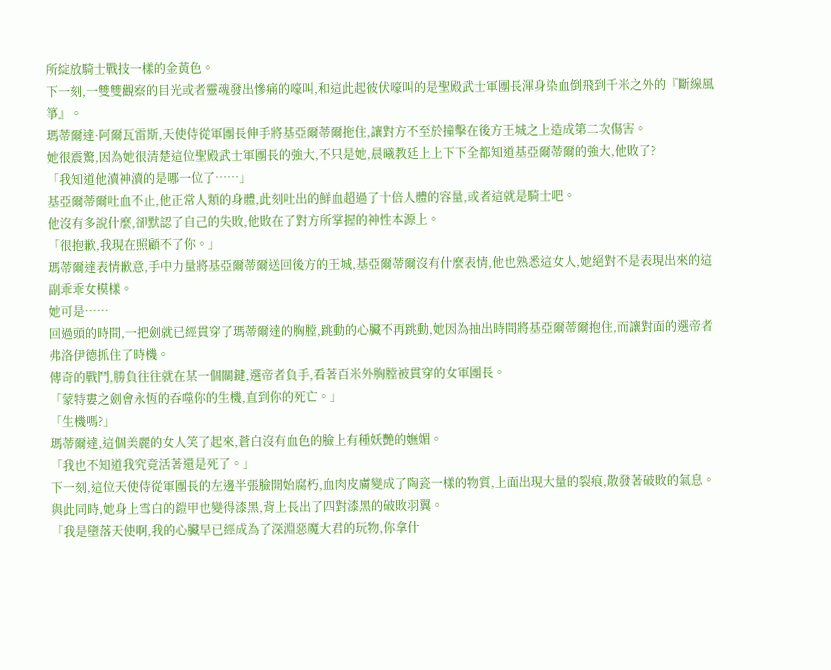所綻放騎士戰技一樣的金黃色。
下一刻,一雙雙觀察的目光或者靈魂發出慘痛的嚎叫,和這此起彼伏嚎叫的是聖殿武士軍團長渾身染血倒飛到千米之外的『斷線風箏』。
瑪蒂爾達·阿爾瓦雷斯,天使侍從軍團長伸手將基亞爾蒂爾拖住,讓對方不至於撞擊在後方王城之上造成第二次傷害。
她很震驚,因為她很清楚這位聖殿武士軍團長的強大,不只是她,晨曦教廷上上下下全都知道基亞爾蒂爾的強大,他敗了?
「我知道他瀆神瀆的是哪一位了……」
基亞爾蒂爾吐血不止,他正常人類的身體,此刻吐出的鮮血超過了十倍人體的容量,或者這就是騎士吧。
他沒有多說什麼,卻默認了自己的失敗,他敗在了對方所掌握的神性本源上。
「很抱歉,我現在照顧不了你。」
瑪蒂爾達表情歉意,手中力量將基亞爾蒂爾送回後方的王城,基亞爾蒂爾沒有什麼表情,他也熟悉這女人,她絕對不是表現出來的這副乖乖女模樣。
她可是……
回過頭的時間,一把劍就已經貫穿了瑪蒂爾達的胸膛,跳動的心臟不再跳動,她因為抽出時間將基亞爾蒂爾抱住,而讓對面的選帝者弗洛伊德抓住了時機。
傳奇的戰鬥,勝負往往就在某一個關鍵,選帝者負手,看著百米外胸膛被貫穿的女軍團長。
「蒙特婁之劍會永恆的吞噬你的生機,直到你的死亡。」
「生機嗎?」
瑪蒂爾達,這個美麗的女人笑了起來,蒼白沒有血色的臉上有種妖艷的嫵媚。
「我也不知道我究竟活著還是死了。」
下一刻,這位天使侍從軍團長的左邊半張臉開始腐朽,血肉皮膚變成了陶瓷一樣的物質,上面出現大量的裂痕,散發著破敗的氣息。
與此同時,她身上雪白的鎧甲也變得漆黑,背上長出了四對漆黑的破敗羽翼。
「我是墮落天使啊,我的心臟早已經成為了深淵惡魔大君的玩物,你拿什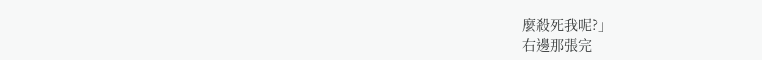麼殺死我呢?」
右邊那張完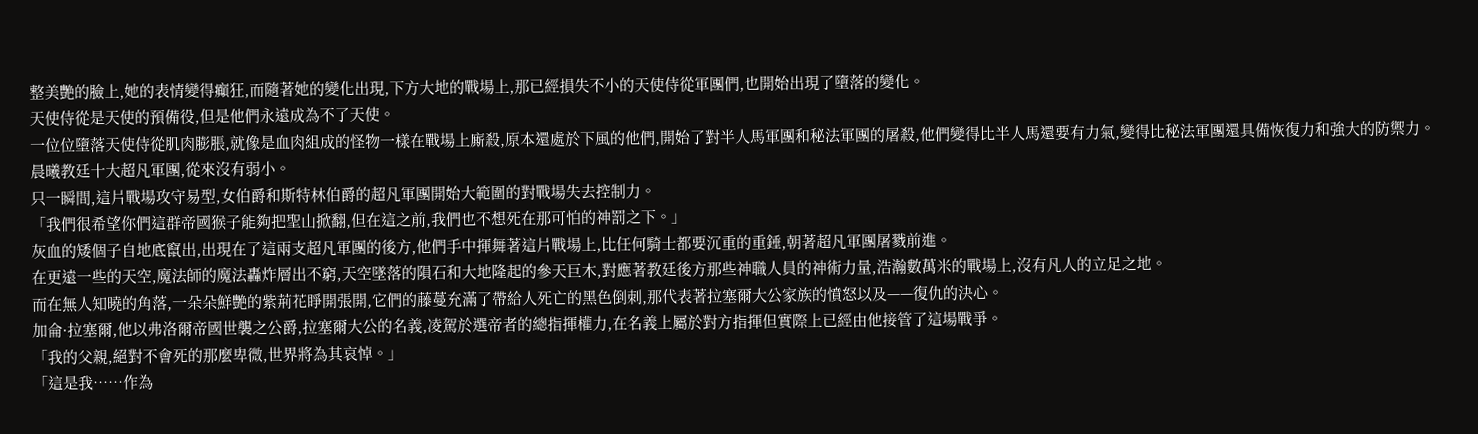整美艷的臉上,她的表情變得癲狂,而隨著她的變化出現,下方大地的戰場上,那已經損失不小的天使侍從軍團們,也開始出現了墮落的變化。
天使侍從是天使的預備役,但是他們永遠成為不了天使。
一位位墮落天使侍從肌肉膨脹,就像是血肉組成的怪物一樣在戰場上廝殺,原本還處於下風的他們,開始了對半人馬軍團和秘法軍團的屠殺,他們變得比半人馬還要有力氣,變得比秘法軍團還具備恢復力和強大的防禦力。
晨曦教廷十大超凡軍團,從來沒有弱小。
只一瞬間,這片戰場攻守易型,女伯爵和斯特林伯爵的超凡軍團開始大範圍的對戰場失去控制力。
「我們很希望你們這群帝國猴子能夠把聖山掀翻,但在這之前,我們也不想死在那可怕的神罰之下。」
灰血的矮個子自地底竄出,出現在了這兩支超凡軍團的後方,他們手中揮舞著這片戰場上,比任何騎士都要沉重的重錘,朝著超凡軍團屠戮前進。
在更遠一些的天空,魔法師的魔法轟炸層出不窮,天空墜落的隕石和大地隆起的參天巨木,對應著教廷後方那些神職人員的神術力量,浩瀚數萬米的戰場上,沒有凡人的立足之地。
而在無人知曉的角落,一朵朵鮮艷的紫荊花睜開張開,它們的藤蔓充滿了帶給人死亡的黑色倒刺,那代表著拉塞爾大公家族的憤怒以及——復仇的決心。
加侖·拉塞爾,他以弗洛爾帝國世襲之公爵,拉塞爾大公的名義,凌駕於選帝者的總指揮權力,在名義上屬於對方指揮但實際上已經由他接管了這場戰爭。
「我的父親,絕對不會死的那麼卑微,世界將為其哀悼。」
「這是我……作為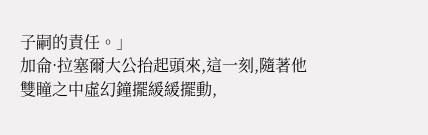子嗣的責任。」
加侖·拉塞爾大公抬起頭來,這一刻,隨著他雙瞳之中虛幻鐘擺緩緩擺動,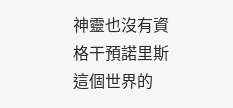神靈也沒有資格干預諾里斯這個世界的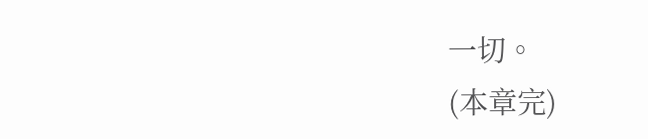一切。
(本章完)